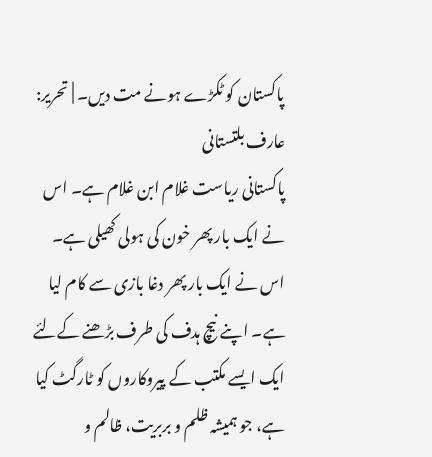پاکستان کو ٹکڑے ہونے مت دیں۔ | تحریر: عارف بلتستانی
پاکستانی ریاست غلام ابن غلام ہے۔ اس نے ایک بار پھر خون کی ہولی کھیلی ہے۔ اس نے ایک بار پھر دغا بازی سے کام لیا ہے۔ اپنے نیچ ہدف کی طرف بڑھنے کےلئے ایک ایسے مکتب کے پیروکاروں کو ٹارگٹ کیا ہے، جو ہمیشہ ظلم و بربریت، ظالم و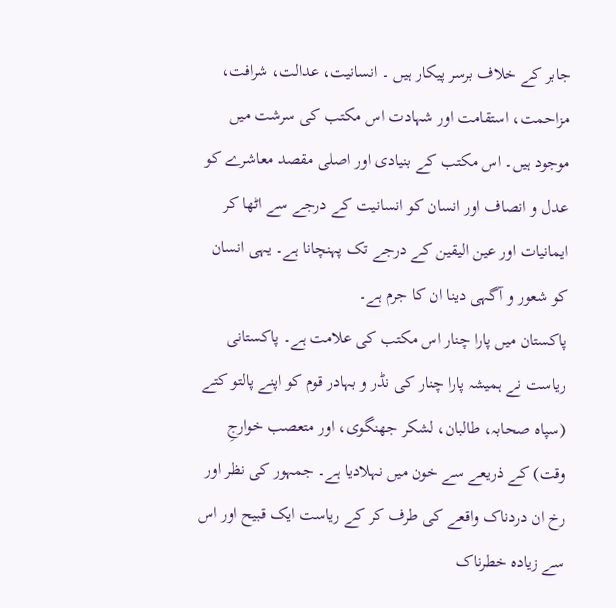جابر کے خلاف برسر پیکار ہیں ۔ انسانیت، عدالت، شرافت، مزاحمت، استقامت اور شہادت اس مکتب کی سرشت میں موجود ہیں۔ اس مکتب کے بنیادی اور اصلی مقصد معاشرے کو عدل و انصاف اور انسان کو انسانیت کے درجے سے اٹھا کر ایمانیات اور عین الیقین کے درجے تک پہنچانا ہے۔ یہی انسان کو شعور و آگہی دینا ان کا جرم ہے۔
پاکستان میں پارا چنار اس مکتب کی علامت ہے۔ پاکستانی ریاست نے ہمیشہ پارا چنار کی نڈر و بہادر قوم کو اپنے پالتو کتے (سپاہ صحابہ، طالبان، لشکر جھنگوی، اور متعصب خوارجِ وقت) کے ذریعے سے خون میں نہلادیا ہے۔ جمہور کی نظر اور رخ ان دردناک واقعے کی طرف کر کے ریاست ایک قبیح اور اس سے زیادہ خطرناک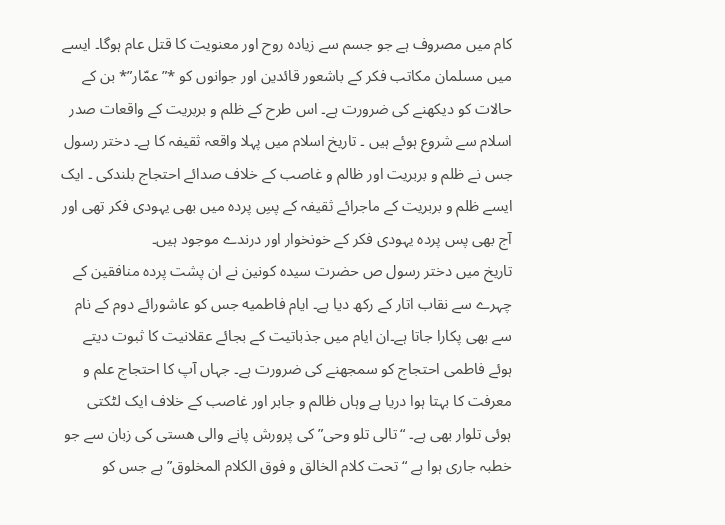کام میں مصروف ہے جو جسم سے زیادہ روح اور معنویت کا قتل عام ہوگا۔ ایسے میں مسلمان مکاتب فکر کے باشعور قائدین اور جوانوں کو *”عمّار”* بن کے حالات کو دیکھنے کی ضرورت ہے۔ اس طرح کے ظلم و بربریت کے واقعات صدر اسلام سے شروع ہوئے ہیں ۔ تاریخ اسلام میں پہلا واقعہ ثقیفہ کا ہے۔ دختر رسول جس نے ظلم و بربریت اور ظالم و غاصب کے خلاف صدائے احتجاج بلندکی ۔ ایک ایسے ظلم و بربریت کے ماجرائے ثقیفہ کے پسِ پردہ میں بھی یہودی فکر تھی اور آج بھی پس پردہ یہودی فکر کے خونخوار اور درندے موجود ہیں۔
تاریخ میں دختر رسول ص حضرت سیدہ کونین نے ان پشت پردہ منافقین کے چہرے سے نقاب اتار کے رکھ دیا ہے۔ ایام فاطمیه جس کو عاشورائے دوم کے نام سے بھی پکارا جاتا ہے۔ان ایام میں جذباتیت کے بجائے عقلانیت کا ثبوت دیتے ہوئے فاطمی احتجاج کو سمجھنے کی ضرورت ہے۔ جہاں آپ کا احتجاج علم و معرفت کا بہتا ہوا دریا ہے وہاں ظالم و جابر اور غاصب کے خلاف ایک لٹکتی ہوئی تلوار بھی ہے۔ “تالی تلو وحی” کی پرورش پانے والی ھستی کی زبان سے جو خطبہ جاری ہوا ہے “تحت کلام الخالق و فوق الکلام المخلوق” ہے جس کو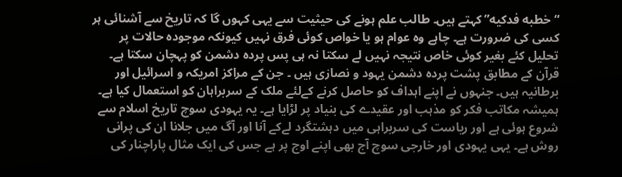“خطبه فدکیه” کہتے ہیں۔ طالب علم ہونے کی حیثیت سے یہی کہوں گا کہ تاریخ سے آشنائی ہر کسی کی ضرورت ہے۔ چاہے وہ عوام ہو یا خواص کوئی فرق نہیں کیونکہ موجودہ حالات پر تحلیل کئے بغیر کوئی خاص نتیجہ نہیں لے سکتا نہ ہی پس پردہ دشمن کو پہچان سکتا ہے۔
قرآن کے مطابق پشت پردہ دشمن یہود و نصارٰی ہیں ۔ جن کے مراکز امریکہ و اسرائیل اور برطانیہ ہیں۔ جنہوں نے اپنے اہداف کو حاصل کرنے کےلئے ملک کے سربراہان کو استعمال کیا ہے۔ ہمیشہ مکاتب فکر کو مذہب اور عقیدے کی بنیاد پر لڑایا ہے۔ یہ یہودی سوچ تاریخ اسلام سے شروع ہوئی ہے اور ریاست کی سربراہی میں دہشتگرد لےکے آنا اور آگ میں جلانا ان کی پرانی روش ہے۔ یہی یہودی اور خارجی سوچ آج بھی اپنے اوج پر ہے جس کی ایک مثال پاراچنار کی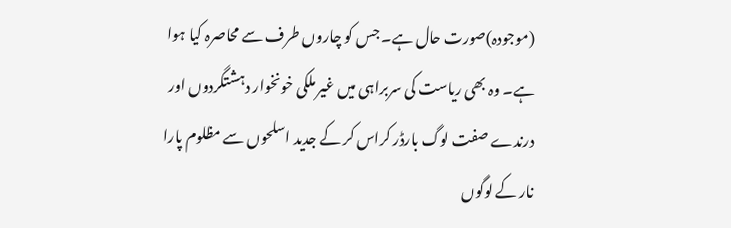(موجودہ)صورت حال ہے۔ جس کو چاروں طرف سے محاصرہ کیا ہوا ہے۔ وہ بھی ریاست کی سربراہی میں غیر ملکی خونخوار دہشتگردوں اور درندے صفت لوگ بارڈر کراس کر کے جدید اسلحوں سے مظلوم پارا نار کے لوگوں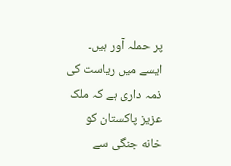پر حملہ آور ہیں۔ ایسے میں ریاست کی ذمہ داری ہے کہ ملک عزیز پاکستان کو خانه جنگی سے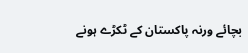بچائے ورنہ پاکستان کے ٹکڑے ہونے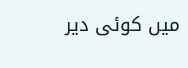میں کوئی دیر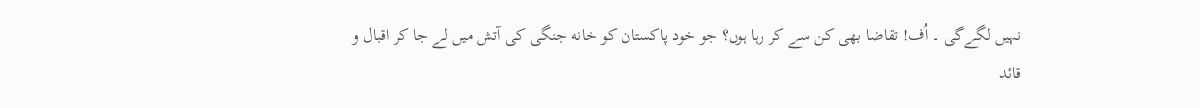نہیں لگےگی ۔ اُف! تقاضا بھی کن سے کر رہا ہوں؟ جو خود پاکستان کو خانه جنگی کی آتش میں لے جا کر اقبال و
قائد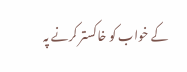کے خواب کو خاکستر کرنے پہ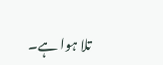تلا ہوا ہے۔